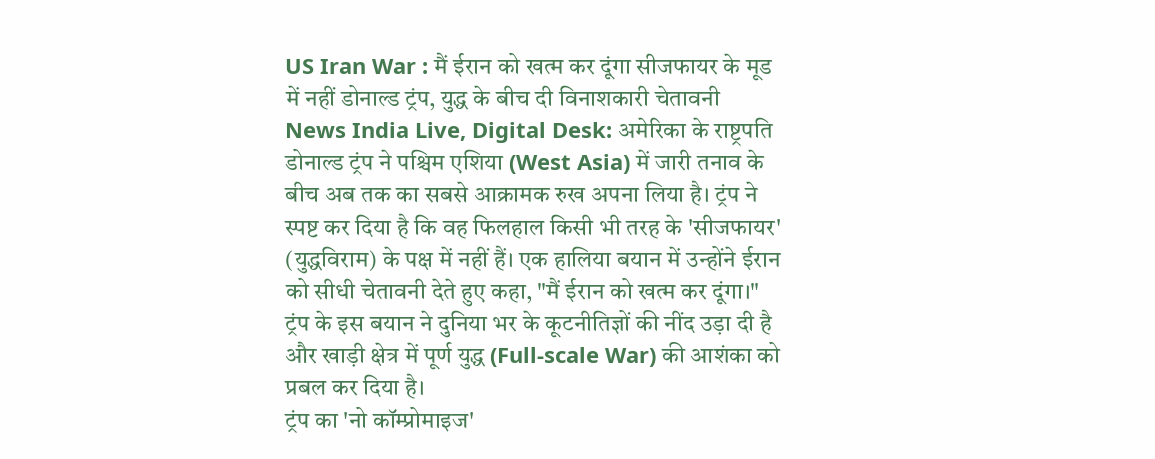US Iran War : मैं ईरान को खत्म कर दूंगा सीजफायर के मूड में नहीं डोनाल्ड ट्रंप, युद्ध के बीच दी विनाशकारी चेतावनी
News India Live, Digital Desk: अमेरिका के राष्ट्रपति डोनाल्ड ट्रंप ने पश्चिम एशिया (West Asia) में जारी तनाव के बीच अब तक का सबसे आक्रामक रुख अपना लिया है। ट्रंप ने स्पष्ट कर दिया है कि वह फिलहाल किसी भी तरह के 'सीजफायर' (युद्धविराम) के पक्ष में नहीं हैं। एक हालिया बयान में उन्होंने ईरान को सीधी चेतावनी देते हुए कहा, "मैं ईरान को खत्म कर दूंगा।" ट्रंप के इस बयान ने दुनिया भर के कूटनीतिज्ञों की नींद उड़ा दी है और खाड़ी क्षेत्र में पूर्ण युद्ध (Full-scale War) की आशंका को प्रबल कर दिया है।
ट्रंप का 'नो कॉम्प्रोमाइज'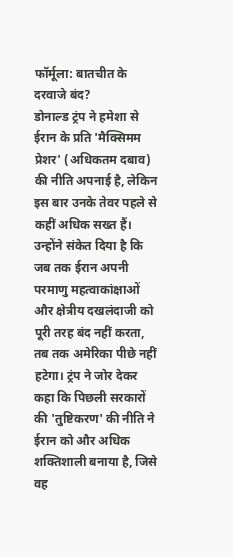फॉर्मूला: बातचीत के दरवाजे बंद?
डोनाल्ड ट्रंप ने हमेशा से ईरान के प्रति 'मैक्सिमम प्रेशर' (अधिकतम दबाव) की नीति अपनाई है, लेकिन इस बार उनके तेवर पहले से कहीं अधिक सख्त हैं। उन्होंने संकेत दिया है कि जब तक ईरान अपनी परमाणु महत्वाकांक्षाओं और क्षेत्रीय दखलंदाजी को पूरी तरह बंद नहीं करता, तब तक अमेरिका पीछे नहीं हटेगा। ट्रंप ने जोर देकर कहा कि पिछली सरकारों की 'तुष्टिकरण' की नीति ने ईरान को और अधिक शक्तिशाली बनाया है, जिसे वह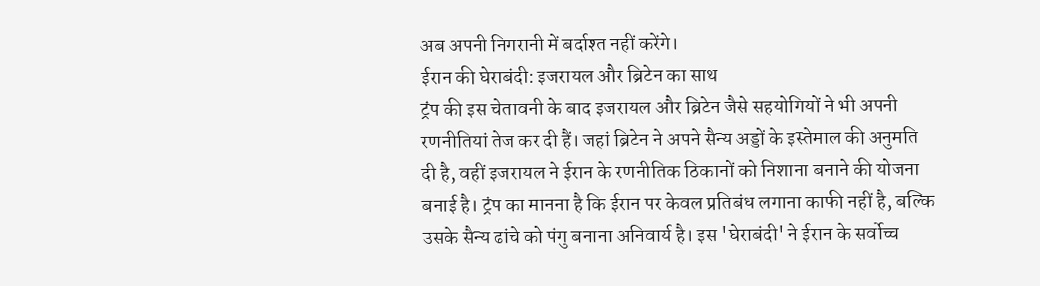अब अपनी निगरानी में बर्दाश्त नहीं करेंगे।
ईरान की घेराबंदी: इजरायल और ब्रिटेन का साथ
ट्रंप की इस चेतावनी के बाद इजरायल और ब्रिटेन जैसे सहयोगियों ने भी अपनी रणनीतियां तेज कर दी हैं। जहां ब्रिटेन ने अपने सैन्य अड्डों के इस्तेमाल की अनुमति दी है, वहीं इजरायल ने ईरान के रणनीतिक ठिकानों को निशाना बनाने की योजना बनाई है। ट्रंप का मानना है कि ईरान पर केवल प्रतिबंध लगाना काफी नहीं है, बल्कि उसके सैन्य ढांचे को पंगु बनाना अनिवार्य है। इस 'घेराबंदी' ने ईरान के सर्वोच्च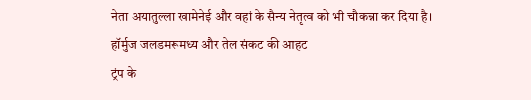नेता अयातुल्ला खामेनेई और वहां के सैन्य नेतृत्व को भी चौकन्ना कर दिया है।
हॉर्मुज जलडमरूमध्य और तेल संकट की आहट
ट्रंप के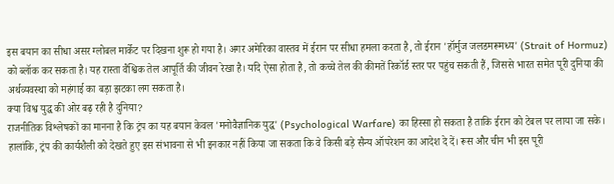इस बयान का सीधा असर ग्लोबल मार्केट पर दिखना शुरू हो गया है। अगर अमेरिका वास्तव में ईरान पर सीधा हमला करता है, तो ईरान 'हॉर्मुज जलडमरूमध्य' (Strait of Hormuz) को ब्लॉक कर सकता है। यह रास्ता वैश्विक तेल आपूर्ति की जीवन रेखा है। यदि ऐसा होता है, तो कच्चे तेल की कीमतें रिकॉर्ड स्तर पर पहुंच सकती हैं, जिससे भारत समेत पूरी दुनिया की अर्थव्यवस्था को महंगाई का बड़ा झटका लग सकता है।
क्या विश्व युद्ध की ओर बढ़ रही है दुनिया?
राजनीतिक विश्लेषकों का मानना है कि ट्रंप का यह बयान केवल 'मनोवैज्ञानिक युद्ध' (Psychological Warfare) का हिस्सा हो सकता है ताकि ईरान को टेबल पर लाया जा सके। हालांकि, ट्रंप की कार्यशैली को देखते हुए इस संभावना से भी इनकार नहीं किया जा सकता कि वे किसी बड़े सैन्य ऑपरेशन का आदेश दे दें। रूस और चीन भी इस पूरी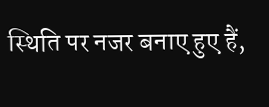स्थिति पर नजर बनाए हुए हैं,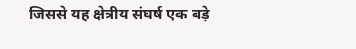जिससे यह क्षेत्रीय संघर्ष एक बड़े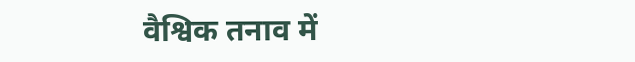वैश्विक तनाव में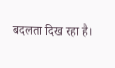बदलता दिख रहा है।